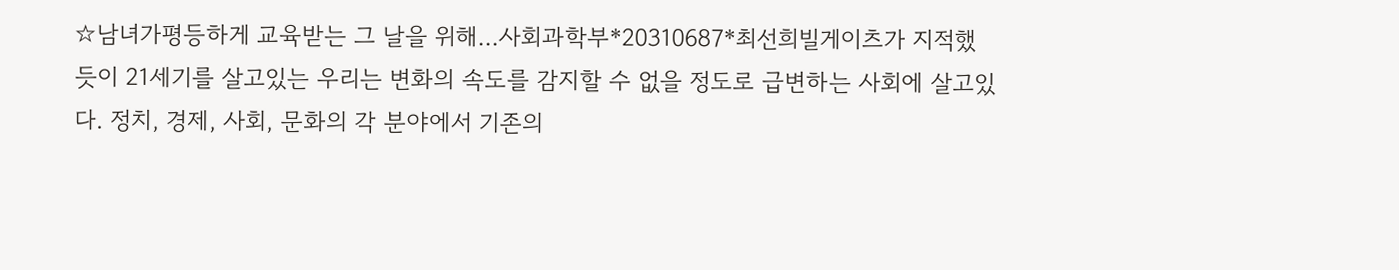☆남녀가평등하게 교육받는 그 날을 위해...사회과학부*20310687*최선희빌게이츠가 지적했듯이 21세기를 살고있는 우리는 변화의 속도를 감지할 수 없을 정도로 급변하는 사회에 살고있다. 정치, 경제, 사회, 문화의 각 분야에서 기존의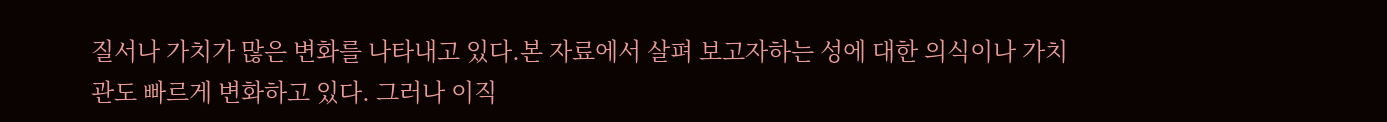질서나 가치가 많은 변화를 나타내고 있다.본 자료에서 살펴 보고자하는 성에 대한 의식이나 가치관도 빠르게 변화하고 있다. 그러나 이직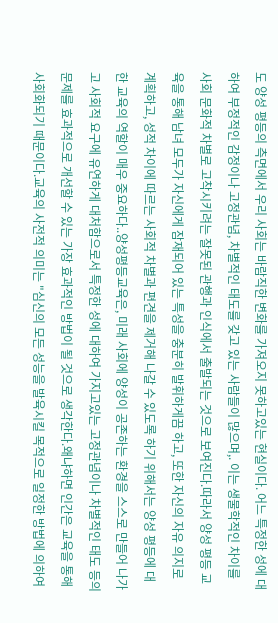도 양성 평등의 측면에서 우리 사회는 바람직한 변화를 가져오지 못하고있는 현실이다. 어느 특정한 성에 대하여 부정적인 감정이나 고정관념, 차별적인 태도를 갖고 있는 사람들이 많으며,. 이는 생물학적인 차이를 사회 문화적 차별로 고착시키려는 잘못된 관행과 인식에서 출발되는 것으로 보여진다.따라서 양성 평등 교육을 통해 남녀 모두가 자신에게 잠재되어 있는 특성을 충분히 발휘하게끔 하고, 또한 자신의 자유 의지로 계획하고, 성적 차이에 따르는 사회적 차별과 편견을 제거해 나갈 수 있도록 하기 위해서는 양성 평등에 대한 교육의 역할이 매우 중요하다..양성평등교육은, 미래 사회에 양성이 공존하는 환경을 스스로 만들어 나가고 사회적 요구에 유연하게 대처함으로서 특정한 성에 대하여 가지고있는 고정관념이나 차별적인 태도 등의 문제를 효과적으로 개선할 수 있는 가장 효과적인 방법이 될 것으로 생각한다.왜냐하면 인간은 교육을 통해 사회화되기 때문이다.교육의 사전적 의미는 "심신의 모든 성능을 발육시킬 목적으로 일정한 방법에 의하여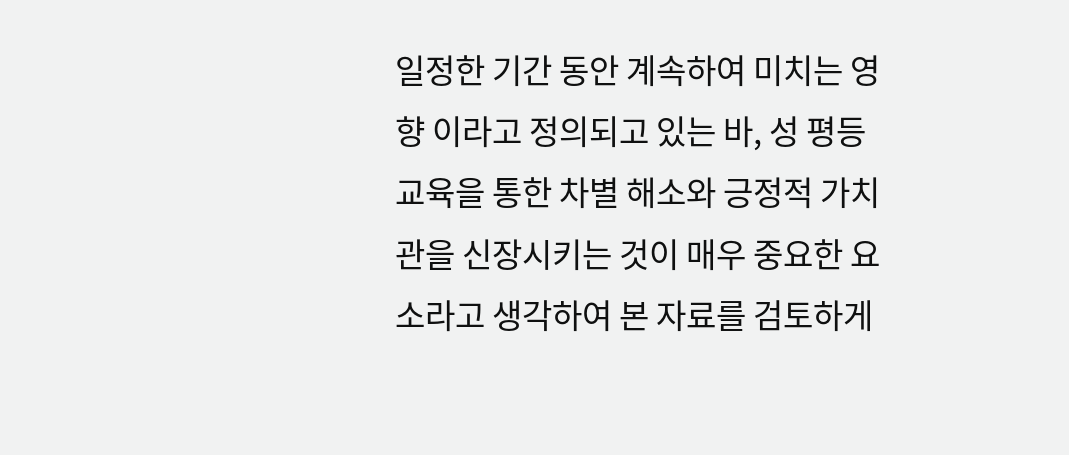일정한 기간 동안 계속하여 미치는 영향 이라고 정의되고 있는 바, 성 평등교육을 통한 차별 해소와 긍정적 가치관을 신장시키는 것이 매우 중요한 요소라고 생각하여 본 자료를 검토하게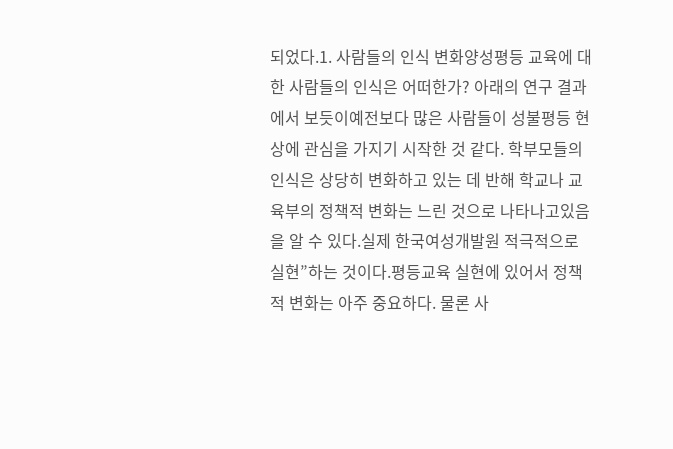되었다.1. 사람들의 인식 변화양성평등 교육에 대한 사람들의 인식은 어떠한가? 아래의 연구 결과에서 보듯이예전보다 많은 사람들이 성불평등 현상에 관심을 가지기 시작한 것 같다. 학부모들의 인식은 상당히 변화하고 있는 데 반해 학교나 교육부의 정책적 변화는 느린 것으로 나타나고있음을 알 수 있다.실제 한국여성개발원 적극적으로 실현”하는 것이다.평등교육 실현에 있어서 정책적 변화는 아주 중요하다. 물론 사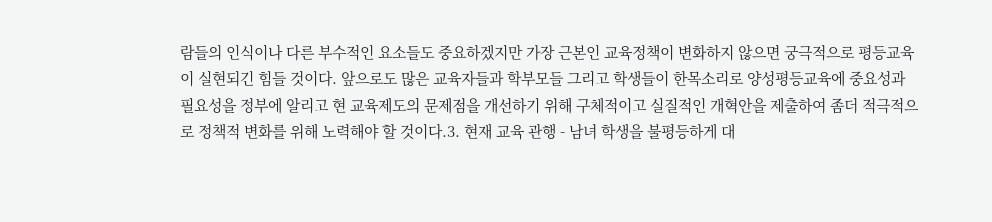람들의 인식이나 다른 부수적인 요소들도 중요하겠지만 가장 근본인 교육정책이 변화하지 않으면 궁극적으로 평등교육이 실현되긴 힘들 것이다. 앞으로도 많은 교육자들과 학부모들 그리고 학생들이 한목소리로 양성평등교육에 중요성과 필요성을 정부에 알리고 현 교육제도의 문제점을 개선하기 위해 구체적이고 실질적인 개혁안을 제출하여 좀더 적극적으로 정책적 변화를 위해 노력해야 할 것이다.3. 현재 교육 관행 - 남녀 학생을 불평등하게 대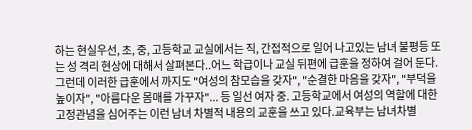하는 현실우선, 초, 중, 고등학교 교실에서는 직, 간접적으로 일어 나고있는 남녀 불평등 또는 성 격리 현상에 대해서 살펴본다..어느 학급이나 교실 뒤편에 급훈을 정하여 걸어 둔다. 그런데 이러한 급훈에서 까지도 "여성의 참모습을 갖자", "순결한 마음을 갖자", "부덕을 높이자", "아름다운 몸매를 가꾸자"... 등 일선 여자 중. 고등학교에서 여성의 역할에 대한 고정관념을 심어주는 이런 남녀 차별적 내용의 교훈을 쓰고 있다.교육부는 남녀차별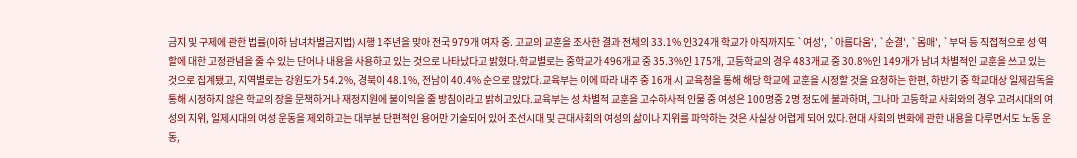금지 및 구제에 관한 법률(이하 남녀차별금지법) 시행 1주년을 맞아 전국 979개 여자 중. 고교의 교훈을 조사한 결과 전체의 33.1% 인324개 학교가 아직까지도 `여성', `아름다움', `순결', `몸매', `부덕 등 직접적으로 성 역할에 대한 고정관념을 줄 수 있는 단어나 내용을 사용하고 있는 것으로 나타났다고 밝혔다.학교별로는 중학교가 496개교 중 35.3%인 175개, 고등학교의 경우 483개교 중 30.8%인 149개가 남녀 차별적인 교훈을 쓰고 있는 것으로 집계됐고, 지역별로는 강원도가 54.2%, 경북이 48.1%, 전남이 40.4% 순으로 많았다.교육부는 이에 따라 내주 중 16개 시 교육청을 통해 해당 학교에 교훈을 시정할 것을 요청하는 한편, 하반기 중 학교대상 일제감독을 통해 시정하지 않은 학교의 장을 문책하거나 재정지원에 불이익을 줄 방침이라고 밝히고있다.교육부는 성 차별적 교훈을 고수하사적 인물 중 여성은 100명중 2명 정도에 불과하며, 그나마 고등학교 사회와의 경우 고려시대의 여성의 지위, 일제시대의 여성 운동을 제외하고는 대부분 단편적인 용어만 기술되어 있어 조선시대 및 근대사회의 여성의 삶이나 지위를 파악하는 것은 사실상 어렵게 되어 있다.현대 사회의 변화에 관한 내용을 다루면서도 노동 운동,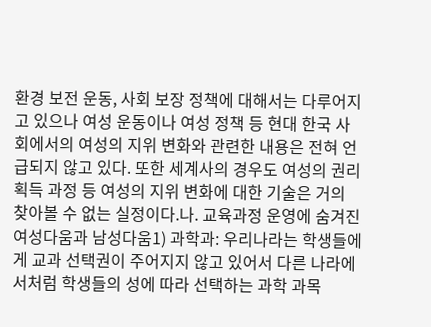환경 보전 운동, 사회 보장 정책에 대해서는 다루어지고 있으나 여성 운동이나 여성 정책 등 현대 한국 사회에서의 여성의 지위 변화와 관련한 내용은 전혀 언급되지 않고 있다. 또한 세계사의 경우도 여성의 권리 획득 과정 등 여성의 지위 변화에 대한 기술은 거의 찾아볼 수 없는 실정이다.나. 교육과정 운영에 숨겨진 여성다움과 남성다움1) 과학과: 우리나라는 학생들에게 교과 선택권이 주어지지 않고 있어서 다른 나라에서처럼 학생들의 성에 따라 선택하는 과학 과목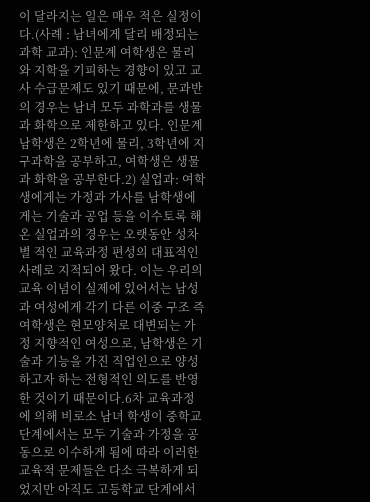이 달라지는 일은 매우 적은 실정이다.(사례 : 남녀에게 달리 배정되는 과학 교과): 인문계 여학생은 물리와 지학을 기피하는 경향이 있고 교사 수급문제도 있기 때문에, 문과반의 경우는 남녀 모두 과학과를 생물과 화학으로 제한하고 있다. 인문계 남학생은 2학년에 물리, 3학년에 지구과학을 공부하고, 여학생은 생물과 화학을 공부한다.2) 실업과: 여학생에게는 가정과 가사를 남학생에게는 기술과 공업 등을 이수토록 해온 실업과의 경우는 오랫동안 성차별 적인 교육과정 편성의 대표적인 사례로 지적되어 왔다. 이는 우리의 교육 이념이 실제에 있어서는 남성과 여성에게 각기 다른 이중 구조 즉 여학생은 현모양처로 대변되는 가정 지향적인 여성으로, 남학생은 기술과 기능을 가진 직업인으로 양성하고자 하는 전형적인 의도를 반영한 것이기 때문이다.6차 교육과정에 의해 비로소 남녀 학생이 중학교 단계에서는 모두 기술과 가정을 공동으로 이수하게 됨에 따라 이러한 교육적 문제들은 다소 극복하게 되었지만 아직도 고등학교 단계에서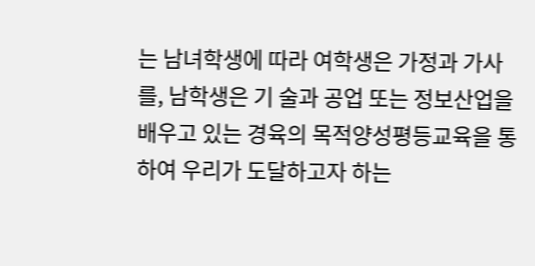는 남녀학생에 따라 여학생은 가정과 가사를, 남학생은 기 술과 공업 또는 정보산업을 배우고 있는 경육의 목적양성평등교육을 통하여 우리가 도달하고자 하는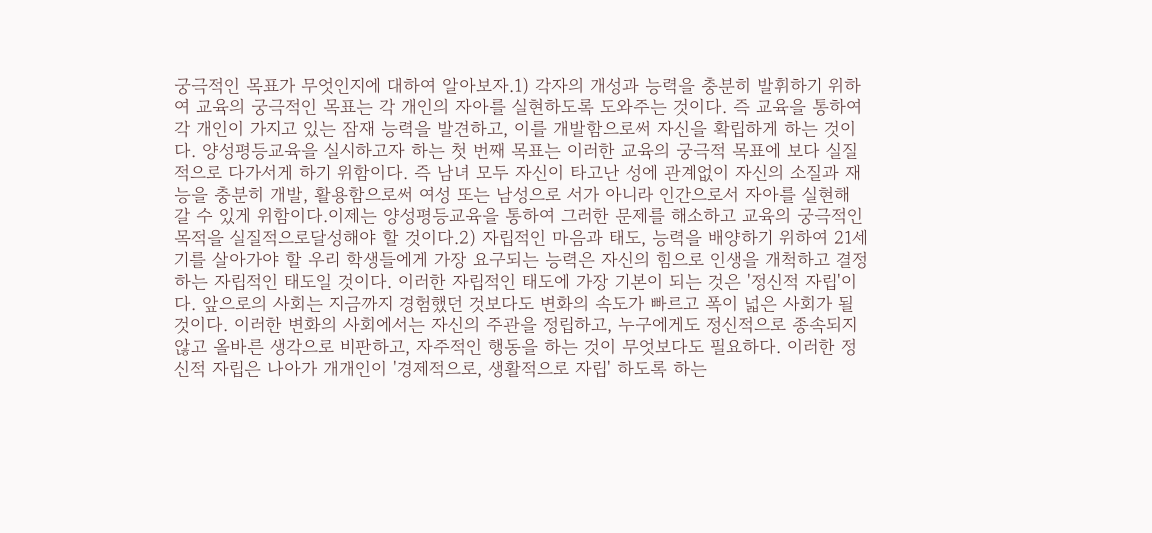궁극적인 목표가 무엇인지에 대하여 알아보자.1) 각자의 개성과 능력을 충분히 발휘하기 위하여 교육의 궁극적인 목표는 각 개인의 자아를 실현하도록 도와주는 것이다. 즉 교육을 통하여 각 개인이 가지고 있는 잠재 능력을 발견하고, 이를 개발함으로써 자신을 확립하게 하는 것이다. 양성평등교육을 실시하고자 하는 첫 번째 목표는 이러한 교육의 궁극적 목표에 보다 실질적으로 다가서게 하기 위함이다. 즉 남녀 모두 자신이 타고난 성에 관계없이 자신의 소질과 재능을 충분히 개발, 활용함으로써 여성 또는 남성으로 서가 아니라 인간으로서 자아를 실현해 갈 수 있게 위함이다.이제는 양성평등교육을 통하여 그러한 문제를 해소하고 교육의 궁극적인 목적을 실질적으로달성해야 할 것이다.2) 자립적인 마음과 태도, 능력을 배양하기 위하여 21세기를 살아가야 할 우리 학생들에게 가장 요구되는 능력은 자신의 힘으로 인생을 개척하고 결정하는 자립적인 태도일 것이다. 이러한 자립적인 태도에 가장 기본이 되는 것은 '정신적 자립'이다. 앞으로의 사회는 지금까지 경험했던 것보다도 변화의 속도가 빠르고 폭이 넓은 사회가 될 것이다. 이러한 변화의 사회에서는 자신의 주관을 정립하고, 누구에게도 정신적으로 종속되지 않고 올바른 생각으로 비판하고, 자주적인 행동을 하는 것이 무엇보다도 필요하다. 이러한 정신적 자립은 나아가 개개인이 '경제적으로, 생활적으로 자립' 하도록 하는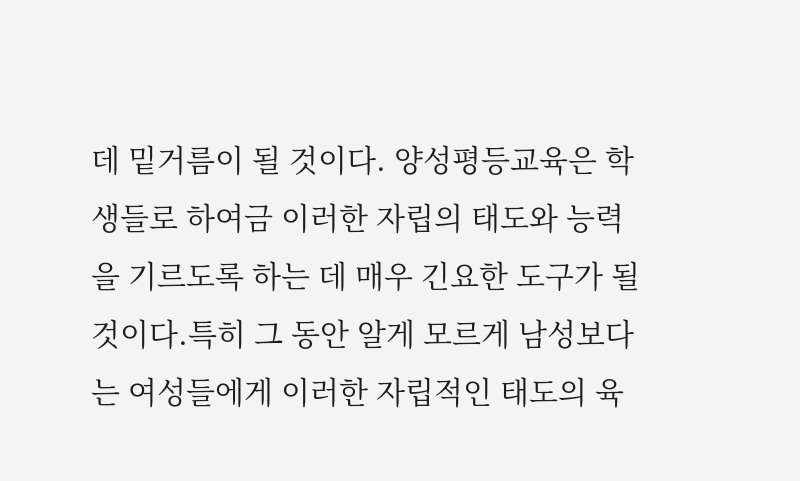데 밑거름이 될 것이다. 양성평등교육은 학생들로 하여금 이러한 자립의 태도와 능력을 기르도록 하는 데 매우 긴요한 도구가 될 것이다.특히 그 동안 알게 모르게 남성보다는 여성들에게 이러한 자립적인 태도의 육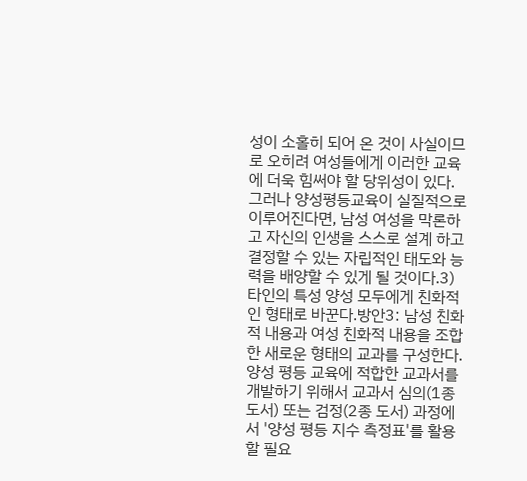성이 소홀히 되어 온 것이 사실이므로 오히려 여성들에게 이러한 교육에 더욱 힘써야 할 당위성이 있다.그러나 양성평등교육이 실질적으로 이루어진다면, 남성 여성을 막론하고 자신의 인생을 스스로 설계 하고 결정할 수 있는 자립적인 태도와 능력을 배양할 수 있게 될 것이다.3) 타인의 특성 양성 모두에게 친화적인 형태로 바꾼다.방안3: 남성 친화적 내용과 여성 친화적 내용을 조합한 새로운 형태의 교과를 구성한다. 양성 평등 교육에 적합한 교과서를 개발하기 위해서 교과서 심의(1종 도서) 또는 검정(2종 도서) 과정에서 '양성 평등 지수 측정표'를 활용할 필요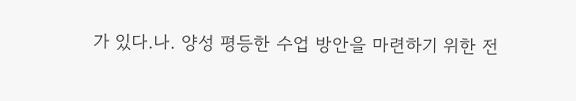가 있다.나. 양성 평등한 수업 방안을 마련하기 위한 전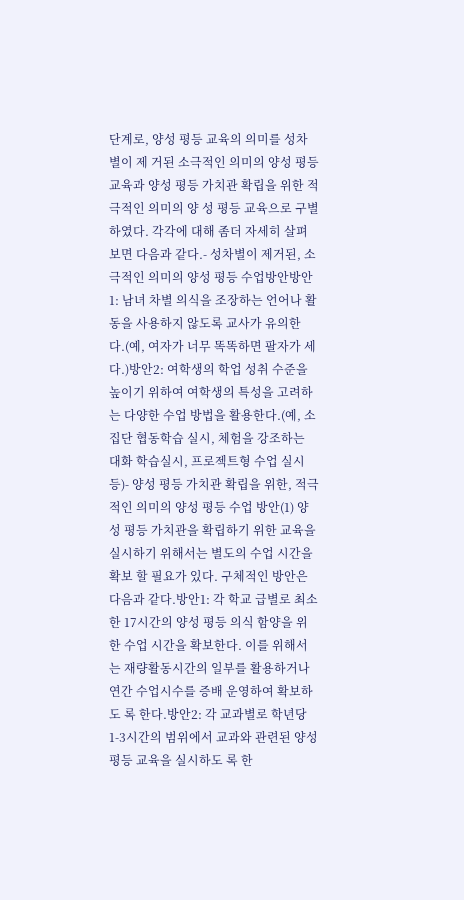단계로, 양성 평등 교육의 의미를 성차별이 제 거된 소극적인 의미의 양성 평등 교육과 양성 평등 가치관 확립을 위한 적극적인 의미의 양 성 평등 교육으로 구별하였다. 각각에 대해 좀더 자세히 살펴보면 다음과 같다.- 성차별이 제거된, 소극적인 의미의 양성 평등 수업방안방안1: 남녀 차별 의식을 조장하는 언어나 활동을 사용하지 않도록 교사가 유의한다.(예, 여자가 너무 똑똑하면 팔자가 세다.)방안2: 여학생의 학업 성취 수준을 높이기 위하여 여학생의 특성을 고려하는 다양한 수업 방법을 활용한다.(예, 소집단 협동학습 실시, 체험을 강조하는 대화 학습실시, 프로젝트형 수업 실시 등)- 양성 평등 가치관 확립을 위한, 적극적인 의미의 양성 평등 수업 방안(1) 양성 평등 가치관을 확립하기 위한 교육을 실시하기 위해서는 별도의 수업 시간을 확보 할 필요가 있다. 구체적인 방안은 다음과 같다.방안1: 각 학교 급별로 최소한 17시간의 양성 평등 의식 함양을 위한 수업 시간을 확보한다. 이를 위해서는 재량활동시간의 일부를 활용하거나 연간 수업시수를 증배 운영하여 확보하도 록 한다.방안2: 각 교과별로 학년당 1-3시간의 범위에서 교과와 관련된 양성 평등 교육을 실시하도 록 한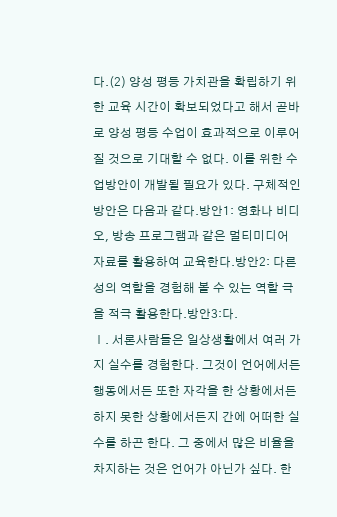다.(2) 양성 평등 가치관을 확립하기 위한 교육 시간이 확보되었다고 해서 곧바로 양성 평등 수업이 효과적으로 이루어질 것으로 기대할 수 없다. 이를 위한 수업방안이 개발될 필요가 있다. 구체적인 방안은 다음과 같다.방안1: 영화나 비디오, 방송 프로그램과 같은 멀티미디어 자료를 활용하여 교육한다.방안2: 다른 성의 역할을 경험해 볼 수 있는 역할 극을 적극 활용한다.방안3:다.
Ⅰ. 서론사람들은 일상생활에서 여러 가지 실수를 경험한다. 그것이 언어에서든 행동에서든 또한 자각을 한 상황에서든 하지 못한 상황에서든지 간에 어떠한 실수를 하곤 한다. 그 중에서 많은 비율을 차지하는 것은 언어가 아닌가 싶다. 한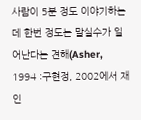사람이 5분 정도 이야기하는데 한번 정도는 말실수가 일어난다는 견해(Asher, 1994 :구현정, 2002에서 재인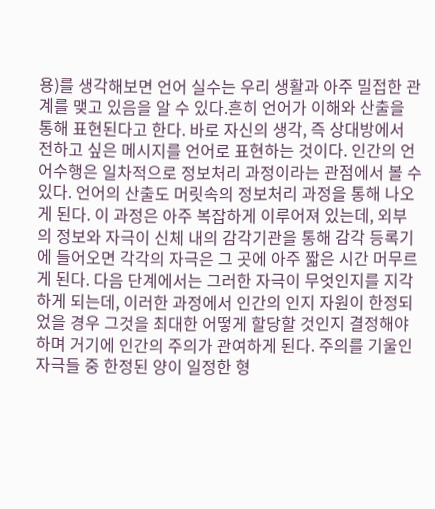용)를 생각해보면 언어 실수는 우리 생활과 아주 밀접한 관계를 맺고 있음을 알 수 있다.흔히 언어가 이해와 산출을 통해 표현된다고 한다. 바로 자신의 생각, 즉 상대방에서 전하고 싶은 메시지를 언어로 표현하는 것이다. 인간의 언어수행은 일차적으로 정보처리 과정이라는 관점에서 볼 수 있다. 언어의 산출도 머릿속의 정보처리 과정을 통해 나오게 된다. 이 과정은 아주 복잡하게 이루어져 있는데, 외부의 정보와 자극이 신체 내의 감각기관을 통해 감각 등록기에 들어오면 각각의 자극은 그 곳에 아주 짧은 시간 머무르게 된다. 다음 단계에서는 그러한 자극이 무엇인지를 지각하게 되는데, 이러한 과정에서 인간의 인지 자원이 한정되었을 경우 그것을 최대한 어떻게 할당할 것인지 결정해야하며 거기에 인간의 주의가 관여하게 된다. 주의를 기울인 자극들 중 한정된 양이 일정한 형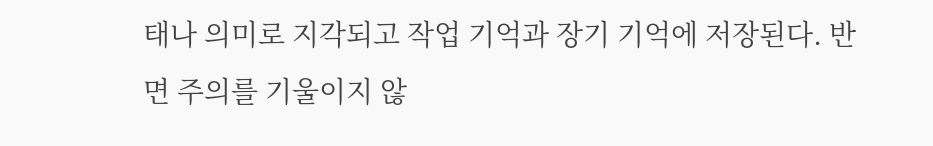태나 의미로 지각되고 작업 기억과 장기 기억에 저장된다. 반면 주의를 기울이지 않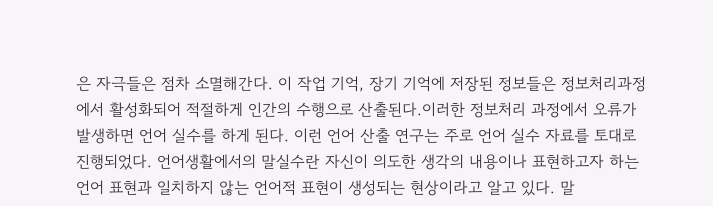은 자극들은 점차 소멸해간다. 이 작업 기억, 장기 기억에 저장된 정보들은 정보처리과정에서 활성화되어 적절하게 인간의 수행으로 산출된다.이러한 정보처리 과정에서 오류가 발생하면 언어 실수를 하게 된다. 이런 언어 산출 연구는 주로 언어 실수 자료를 토대로 진행되었다. 언어생활에서의 말실수란 자신이 의도한 생각의 내용이나 표현하고자 하는 언어 표현과 일치하지 않는 언어적 표현이 생성되는 현상이라고 알고 있다. 말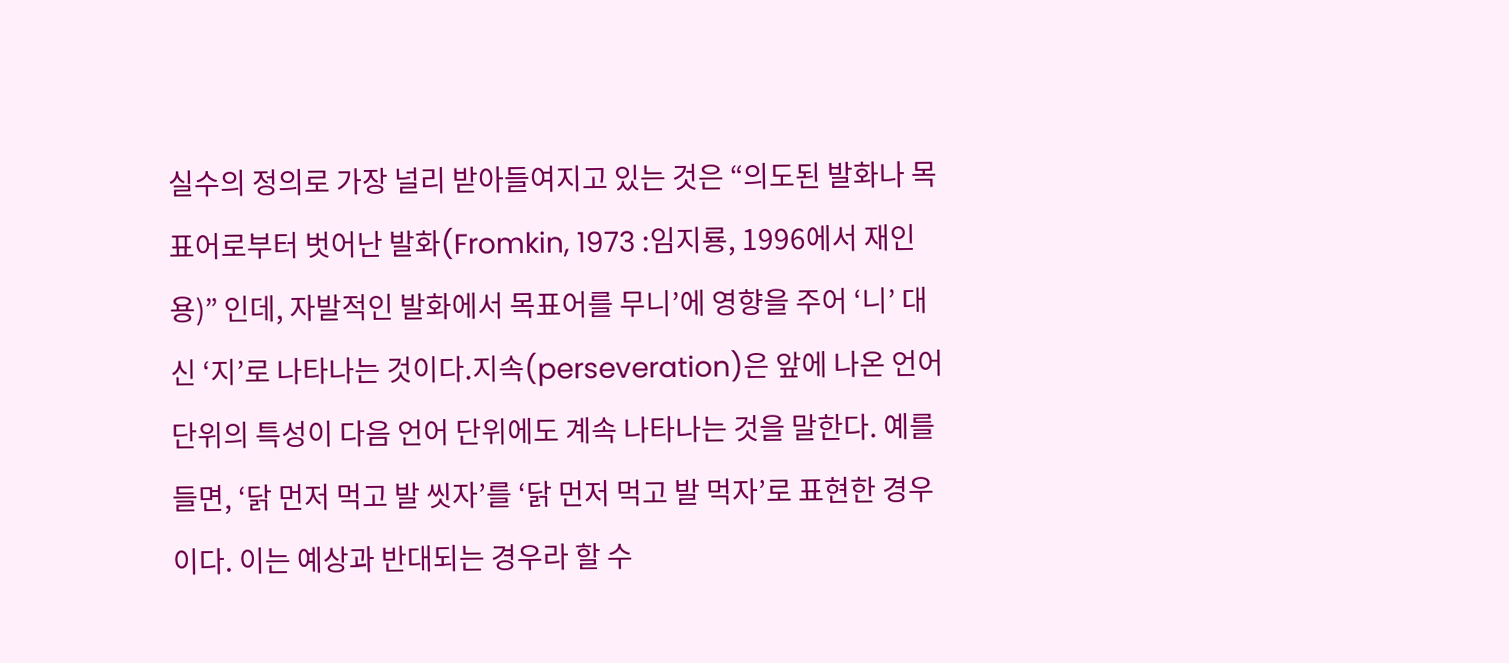실수의 정의로 가장 널리 받아들여지고 있는 것은 “의도된 발화나 목표어로부터 벗어난 발화(Fromkin, 1973 :임지룡, 1996에서 재인용)” 인데, 자발적인 발화에서 목표어를 무니’에 영향을 주어 ‘니’ 대신 ‘지’로 나타나는 것이다.지속(perseveration)은 앞에 나온 언어 단위의 특성이 다음 언어 단위에도 계속 나타나는 것을 말한다. 예를 들면, ‘닭 먼저 먹고 발 씻자’를 ‘닭 먼저 먹고 발 먹자’로 표현한 경우이다. 이는 예상과 반대되는 경우라 할 수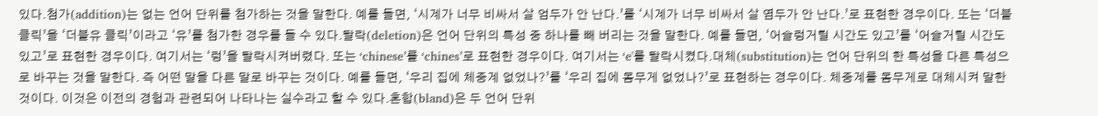있다.첨가(addition)는 없는 언어 단위를 첨가하는 것을 말한다. 예를 들면, ‘시계가 너무 비싸서 살 엄두가 안 난다.’를 ‘시계가 너무 비싸서 살 염두가 안 난다.’로 표현한 경우이다. 또는 ‘더블 클릭’을 ‘더블유 클릭’이라고 ‘유’를 첨가한 경우를 들 수 있다.탈락(deletion)은 언어 단위의 특성 중 하나를 빼 버리는 것을 말한다. 예를 들면, ‘어슬렁거릴 시간도 있고’를 ‘어슬거릴 시간도 있고’로 표현한 경우이다. 여기서는 ‘렁’을 탈락시켜버렸다. 또는 ‘chinese’를 ‘chines’로 표현한 경우이다. 여기서는 ‘e'를 탈락시켰다.대체(substitution)는 언어 단위의 한 특성을 다른 특성으로 바꾸는 것을 말한다. 즉 어떤 말을 다른 말로 바꾸는 것이다. 예를 들면, ‘우리 집에 체중계 없었나?’를 ‘우리 집에 몸무게 없었나?’로 표현하는 경우이다. 체중계를 몸무게로 대체시켜 말한 것이다. 이것은 이전의 경험과 관련되어 나타나는 실수라고 할 수 있다.혼합(bland)은 두 언어 단위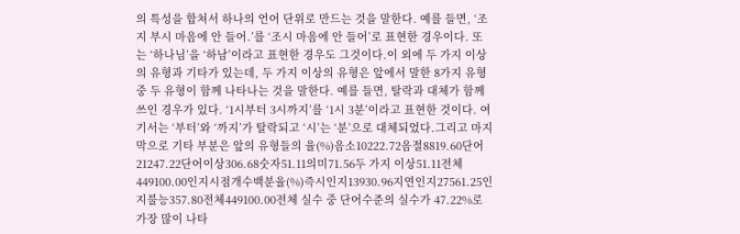의 특성을 합쳐서 하나의 언어 단위로 만드는 것을 말한다. 예를 들면, ‘조지 부시 마음에 안 들어.’를 ‘조시 마음에 안 들어’로 표현한 경우이다. 또는 ‘하나님’을 ‘하남’이라고 표현한 경우도 그것이다.이 외에 두 가지 이상의 유형과 기타가 있는데, 두 가지 이상의 유형은 앞에서 말한 8가지 유형 중 두 유형이 함께 나타나는 것을 말한다. 예를 들면, 탈락과 대체가 함께 쓰인 경우가 있다. ‘1시부터 3시까지’를 ‘1시 3분’이라고 표현한 것이다. 여기서는 ‘부터’와 ‘까지’가 탈락되고 ‘시’는 ‘분’으로 대체되었다.그리고 마지막으로 기타 부분은 앞의 유형들의 율(%)음소10222.72음절8819.60단어21247.22단어이상306.68숫자51.11의미71.56두 가지 이상51.11전체449100.00인지시점개수백분율(%)즉시인지13930.96지연인지27561.25인지불능357.80전체449100.00전체 실수 중 단어수준의 실수가 47.22%로 가장 많이 나타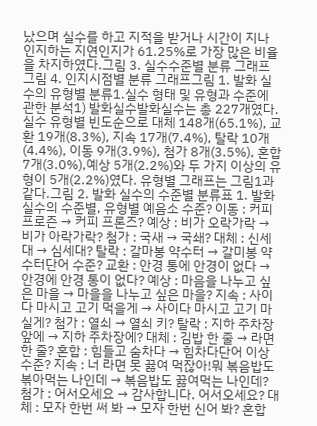났으며 실수를 하고 지적을 받거나 시간이 지나 인지하는 지연인지가 61.25%로 가장 많은 비율을 차지하였다.그림 3. 실수수준별 분류 그래프 그림 4. 인지시점별 분류 그래프그림 1. 발화 실수의 유형별 분류1.실수 형태 및 유형과 수준에 관한 분석1) 발화실수발화실수는 총 227개였다. 실수 유형별 빈도순으로 대체 148개(65.1%), 교환 19개(8.3%), 지속 17개(7.4%), 탈락 10개(4.4%), 이동 9개(3.9%), 첨가 8개(3.5%), 혼합 7개(3.0%),예상 5개(2.2%)와 두 가지 이상의 유형이 5개(2.2%)였다. 유형별 그래프는 그림1과 같다.그림 2. 발화 실수의 수준별 분류표 1. 발화 실수의 수준별, 유형별 예음소 수준? 이동 : 커피 프로즌 → 커피 프론즈? 예상 : 비가 오락가락 → 비가 아락가락? 첨가 : 국새 → 국쇄? 대체 : 신세대 → 심세대? 탈락 : 갈마봉 약수터 → 갈미봉 약수터단어 수준? 교환 : 안경 통에 안경이 없다 → 안경에 안경 통이 없다? 예상 : 마음을 나누고 싶은 마을 → 마을을 나누고 싶은 마을? 지속 : 사이다 마시고 고기 먹을게 → 사이다 마시고 고기 마실게? 첨가 : 열쇠 → 열쇠 키? 탈락 : 지하 주차장 앞에 → 지하 주차장에? 대체 : 김밥 한 줄 → 라면 한 줄? 혼합 : 힘들고 숨차다 → 힘차다단어 이상 수준? 지속 : 너 라면 못 끓여 먹잖아!뭐 볶음밥도 볶아먹는 나인데 → 볶음밥도 끓여먹는 나인데? 첨가 : 어서오세요 → 감사합니다. 어서오세요? 대체 : 모자 한번 써 봐 → 모자 한번 신어 봐? 혼합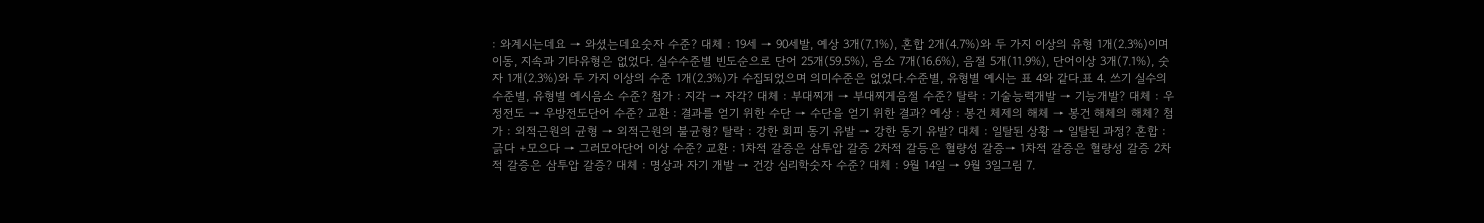: 와계시는데요 → 와셨는데요숫자 수준? 대체 : 19세 → 90세발, 예상 3개(7.1%), 혼합 2개(4.7%)와 두 가지 이상의 유형 1개(2.3%)이며 이동, 지속과 기타유형은 없었다. 실수수준별 빈도순으로 단어 25개(59.5%), 음소 7개(16.6%), 음절 5개(11.9%), 단어이상 3개(7.1%), 숫자 1개(2.3%)와 두 가지 이상의 수준 1개(2.3%)가 수집되었으며 의미수준은 없었다.수준별, 유형별 예시는 표 4와 같다.표 4. 쓰기 실수의 수준별, 유형별 예시음소 수준? 첨가 : 지각 → 자각? 대체 : 부대찌개 → 부대찌게음절 수준? 탈락 : 기술능력개발 → 기능개발? 대체 : 우정전도 → 우방전도단어 수준? 교환 : 결과를 얻기 위한 수단 → 수단을 얻기 위한 결과? 예상 : 봉건 체제의 해체 → 봉건 해체의 해체? 첨가 : 외적근원의 균형 → 외적근원의 불균형? 탈락 : 강한 회피 동기 유발 → 강한 동기 유발? 대체 : 일탈된 상황 → 일탈된 과정? 혼합 : 긁다 +모으다 → 그러모아단어 이상 수준? 교환 : 1차적 갈증은 삼투압 갈증 2차적 갈등은 혈량성 갈증→ 1차적 갈증은 혈량성 갈증 2차적 갈증은 삼투압 갈증? 대체 : 명상과 자기 개발 → 건강 심리학숫자 수준? 대체 : 9월 14일 → 9월 3일그림 7.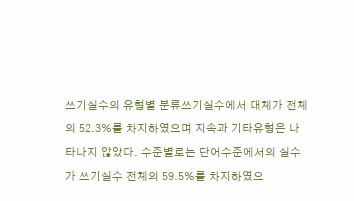쓰기실수의 유형별 분류쓰기실수에서 대체가 전체의 52.3%를 차지하였으며 지속과 기타유형은 나타나지 않았다. 수준별로는 단어수준에서의 실수가 쓰기실수 전체의 59.5%를 차지하였으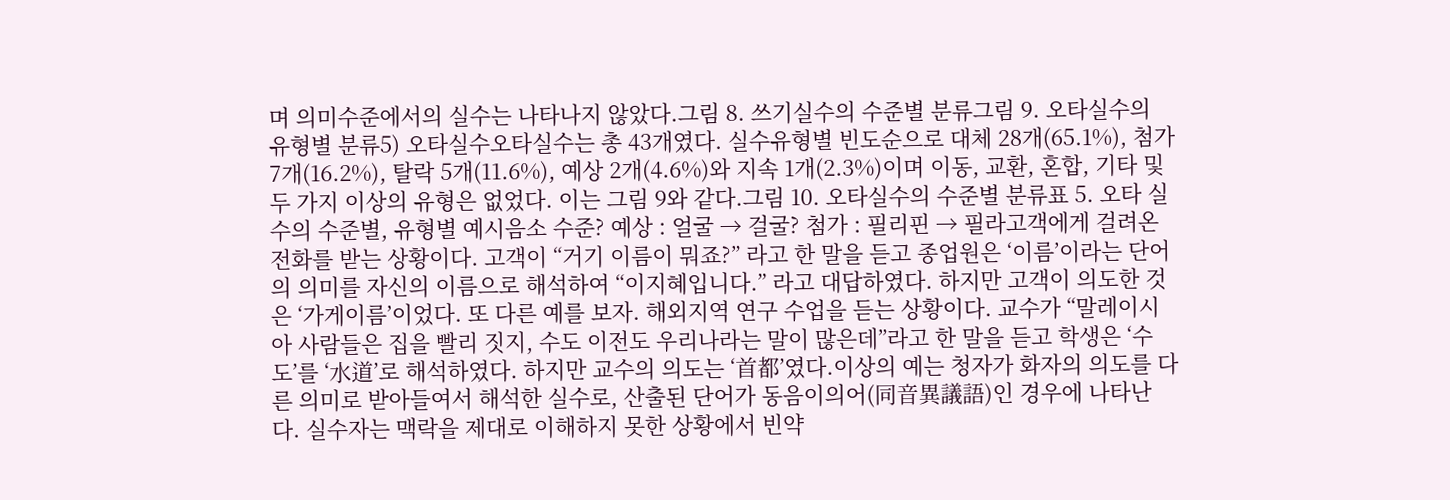며 의미수준에서의 실수는 나타나지 않았다.그림 8. 쓰기실수의 수준별 분류그림 9. 오타실수의 유형별 분류5) 오타실수오타실수는 총 43개였다. 실수유형별 빈도순으로 대체 28개(65.1%), 첨가 7개(16.2%), 탈락 5개(11.6%), 예상 2개(4.6%)와 지속 1개(2.3%)이며 이동, 교환, 혼합, 기타 및 두 가지 이상의 유형은 없었다. 이는 그림 9와 같다.그림 10. 오타실수의 수준별 분류표 5. 오타 실수의 수준별, 유형별 예시음소 수준? 예상 : 얼굴 → 걸굴? 첨가 : 필리핀 → 필라고객에게 걸려온 전화를 받는 상황이다. 고객이 “거기 이름이 뭐죠?” 라고 한 말을 듣고 종업원은 ‘이름’이라는 단어의 의미를 자신의 이름으로 해석하여 “이지혜입니다.” 라고 대답하였다. 하지만 고객이 의도한 것은 ‘가게이름’이었다. 또 다른 예를 보자. 해외지역 연구 수업을 듣는 상황이다. 교수가 “말레이시아 사람들은 집을 빨리 짓지, 수도 이전도 우리나라는 말이 많은데”라고 한 말을 듣고 학생은 ‘수도’를 ‘水道’로 해석하였다. 하지만 교수의 의도는 ‘首都’였다.이상의 예는 청자가 화자의 의도를 다른 의미로 받아들여서 해석한 실수로, 산출된 단어가 동음이의어(同音異議語)인 경우에 나타난다. 실수자는 맥락을 제대로 이해하지 못한 상황에서 빈약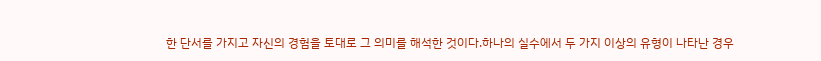한 단서를 가지고 자신의 경험을 토대로 그 의미를 해석한 것이다.하나의 실수에서 두 가지 이상의 유형이 나타난 경우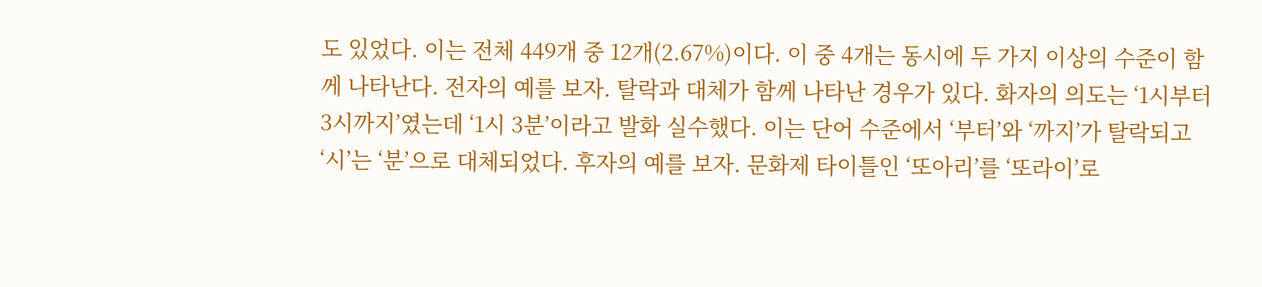도 있었다. 이는 전체 449개 중 12개(2.67%)이다. 이 중 4개는 동시에 두 가지 이상의 수준이 함께 나타난다. 전자의 예를 보자. 탈락과 대체가 함께 나타난 경우가 있다. 화자의 의도는 ‘1시부터 3시까지’였는데 ‘1시 3분’이라고 발화 실수했다. 이는 단어 수준에서 ‘부터’와 ‘까지’가 탈락되고 ‘시’는 ‘분’으로 대체되었다. 후자의 예를 보자. 문화제 타이틀인 ‘또아리’를 ‘또라이’로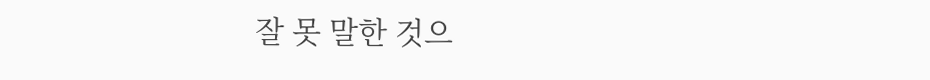잘 못 말한 것으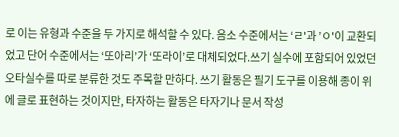로 이는 유형과 수준을 두 가지로 해석할 수 있다. 음소 수준에서는 ‘ㄹ'과 ’ㅇ'이 교환되었고 단어 수준에서는 ‘또아리’가 ‘또라이’로 대체되었다.쓰기 실수에 포함되어 있었던 오타실수를 따로 분류한 것도 주목할 만하다. 쓰기 활동은 필기 도구를 이용해 종이 위에 글로 표현하는 것이지만, 타자하는 활동은 타자기나 문서 작성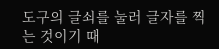도구의 글쇠를 눌러 글자를 찍는 것이기 때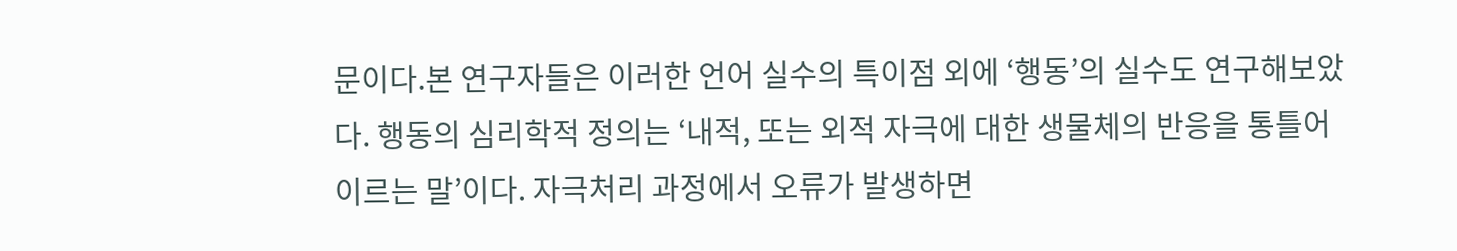문이다.본 연구자들은 이러한 언어 실수의 특이점 외에 ‘행동’의 실수도 연구해보았다. 행동의 심리학적 정의는 ‘내적, 또는 외적 자극에 대한 생물체의 반응을 통틀어 이르는 말’이다. 자극처리 과정에서 오류가 발생하면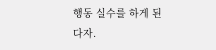행동 실수를 하게 된다자.